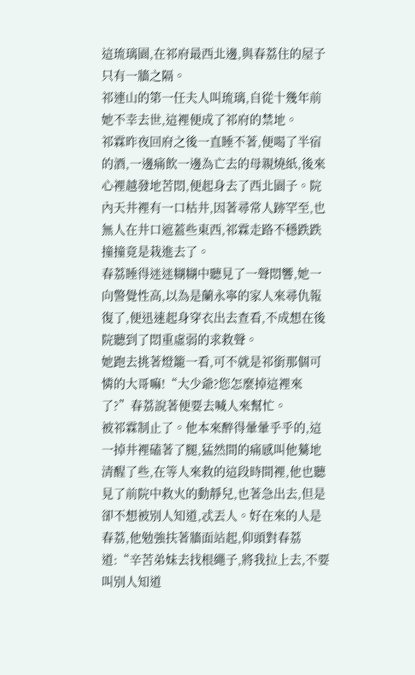這琉璃園,在祁府最西北邊,與春荔住的屋子只有一牆之隔。
祁連山的第一任夫人叫琉璃,自從十幾年前她不幸去世,這裡便成了祁府的禁地。
祁霖昨夜回府之後一直睡不著,便喝了半宿的酒,一邊痛飲一邊為亡去的母親燒紙,後來心裡越發地苦悶,便起身去了西北園子。院內天井裡有一口枯井,因著尋常人跡罕至,也無人在井口遮蓋些東西,祁霖走路不穩跌跌撞撞竟是栽進去了。
春荔睡得迷迷糊糊中聽見了一聲悶響,她一向警覺性高,以為是蘭永寧的家人來尋仇報復了,便迅速起身穿衣出去查看,不成想在後院聽到了悶重虛弱的求救聲。
她跑去挑著燈籠一看,可不就是祁銜那個可憐的大哥嘛!“大少爺?您怎麼掉這裡來了?”春荔說著便要去喊人來幫忙。
被祁霖制止了。他本來醉得暈暈乎乎的,這一掉井裡磕著了腿,猛然間的痛感叫他驀地清醒了些,在等人來救的這段時間裡,他也聽見了前院中救火的動靜兒,也著急出去,但是卻不想被別人知道,忒丟人。好在來的人是春荔,他勉強扶著牆面站起,仰頭對春荔道:“辛苦弟妹去找根繩子,將我拉上去,不要叫別人知道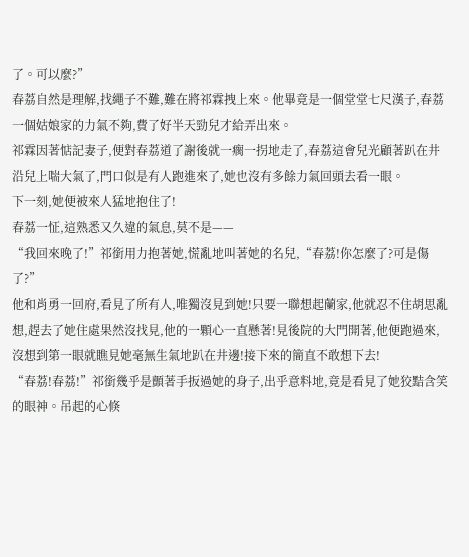了。可以麼?”
春荔自然是理解,找繩子不難,難在將祁霖拽上來。他畢竟是一個堂堂七尺漢子,春荔一個姑娘家的力氣不夠,費了好半天勁兒才給弄出來。
祁霖因著惦記妻子,便對春荔道了謝後就一瘸一拐地走了,春荔這會兒光顧著趴在井沿兒上喘大氣了,門口似是有人跑進來了,她也沒有多餘力氣回頭去看一眼。
下一刻,她便被來人猛地抱住了!
春荔一怔,這熟悉又久違的氣息,莫不是——
“我回來晚了!”祁銜用力抱著她,慌亂地叫著她的名兒,“春荔!你怎麼了?可是傷了?”
他和肖勇一回府,看見了所有人,唯獨沒見到她!只要一聯想起蘭家,他就忍不住胡思亂想,趕去了她住處果然沒找見,他的一顆心一直懸著!見後院的大門開著,他便跑過來,沒想到第一眼就瞧見她毫無生氣地趴在井邊!接下來的簡直不敢想下去!
“春荔!春荔!”祁銜幾乎是顫著手扳過她的身子,出乎意料地,竟是看見了她狡黠含笑的眼神。吊起的心倏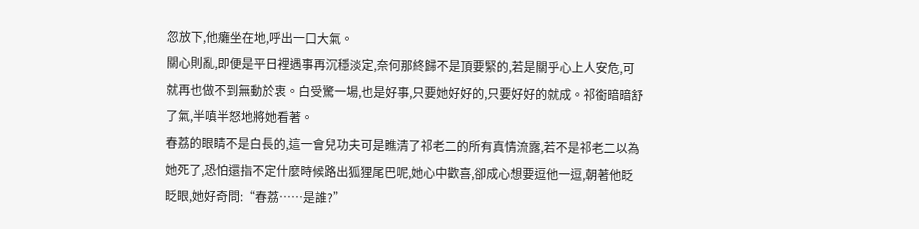忽放下,他癱坐在地,呼出一口大氣。
關心則亂,即便是平日裡遇事再沉穩淡定,奈何那終歸不是頂要緊的,若是關乎心上人安危,可就再也做不到無動於衷。白受驚一場,也是好事,只要她好好的,只要好好的就成。祁銜暗暗舒了氣,半嗔半怒地將她看著。
春荔的眼睛不是白長的,這一會兒功夫可是瞧清了祁老二的所有真情流露,若不是祁老二以為她死了,恐怕還指不定什麼時候路出狐狸尾巴呢,她心中歡喜,卻成心想要逗他一逗,朝著他眨眨眼,她好奇問:“春荔……是誰?”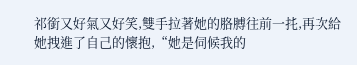祁銜又好氣又好笑,雙手拉著她的胳膊往前一扥,再次給她拽進了自己的懷抱,“她是伺候我的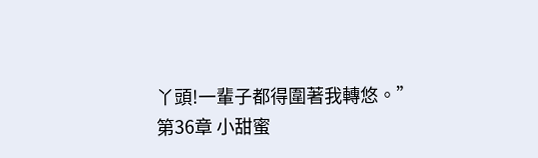丫頭!一輩子都得圍著我轉悠。”
第36章 小甜蜜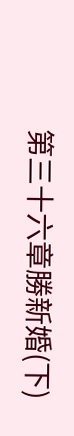第三十六章勝新婚(下)